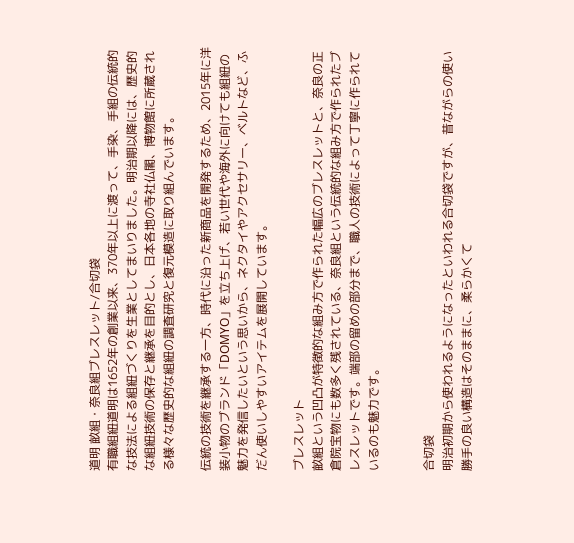道明 畝組・奈良組ブレスレット/合切袋
有職組紐道明は1652年の創業以来、370年以上に渡って、手染、手組の伝統的な技法による組紐づくりを生業としてまいりました。明治期以降には、歴史的な組紐技術の保存と継承を目的とし、日本各地の寺社仏閣、博物館に所蔵される様々な歴史的な組紐の調査研究と復元模造に取り組んでいます。

伝統の技術を継承する一方、時代に沿った新商品を開発するため、2015年に洋装小物のブランド「DOMYO」を立ち上げ、若い世代や海外に向けても組紐の魅力を発信したいという思いから、ネクタイやアクセサリー、ベルトなど、ふだん使いしやすいアイテムを展開しています。

ブレスレット
畝組という凹凸が特徴的な組み方で作られた幅広のブレスレットと、奈良の正倉院宝物にも数多く残されている、奈良組という伝統的な組み方で作られたブレスレットです。端部の留めの部分まで、職人の技術によって丁寧に作られているのも魅力です。


合切袋
明治初期から使われるようになったといわれる合切袋ですが、昔ながらの使い勝手の良い構造はそのままに、柔らかくて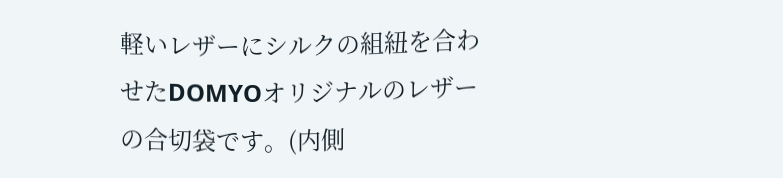軽いレザーにシルクの組紐を合わせたDOMYOオリジナルのレザーの合切袋です。(内側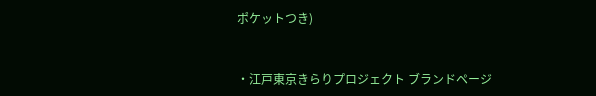ポケットつき)


・江戸東京きらりプロジェクト ブランドページ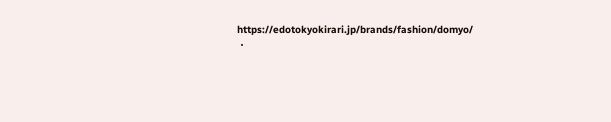https://edotokyokirari.jp/brands/fashion/domyo/
・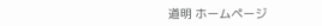道明 ホームページ